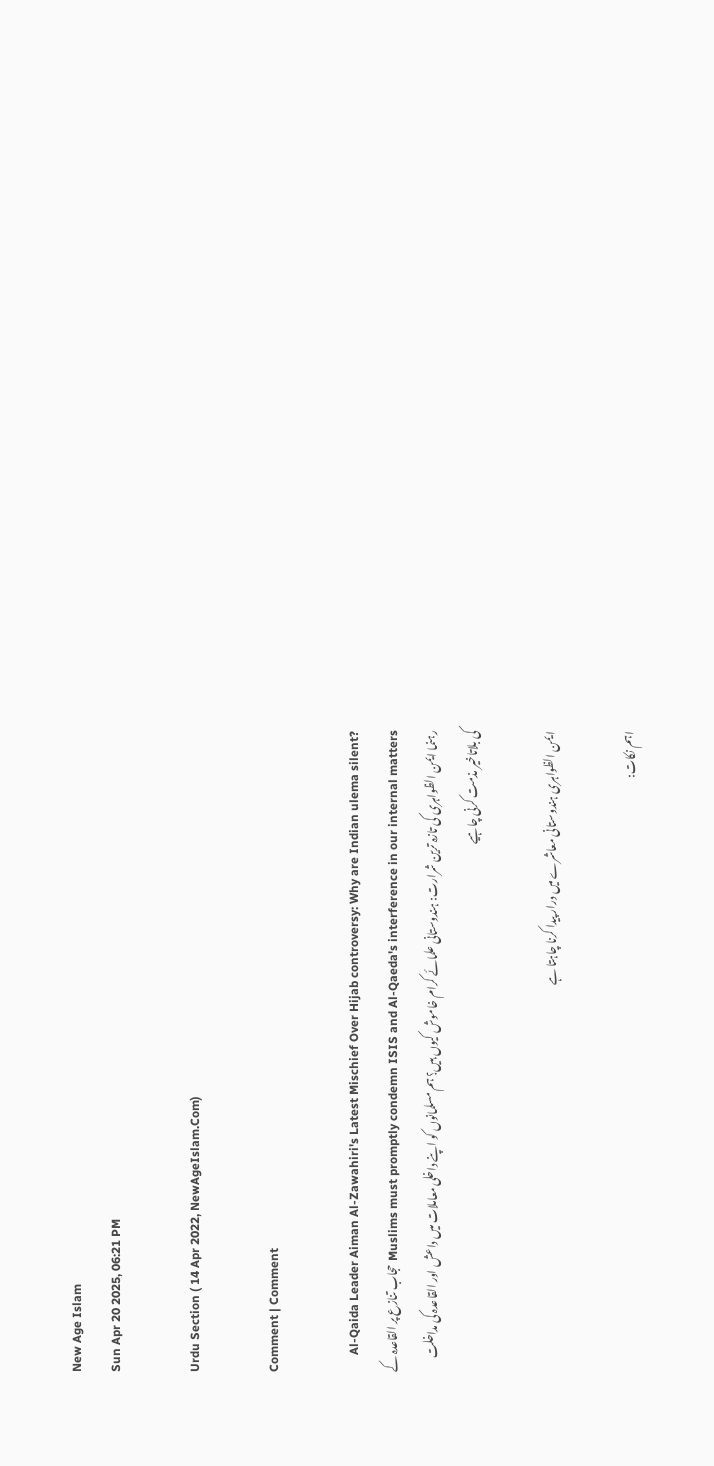New Age Islam
Sun Apr 20 2025, 06:21 PM

Urdu Section ( 14 Apr 2022, NewAgeIslam.Com)

Comment | Comment

Al-Qaida Leader Aiman Al-Zawahiri's Latest Mischief Over Hijab controversy: Why are Indian ulema silent? Muslims must promptly condemn ISIS and Al-Qaeda's interference in our internal matters حجاب تنازع پر القاعدہ کے رہنما ایمن الظواہری کی تازہ ترین شرارت: ہندوستانی علمائے کرام خاموش کیوں ہیں؟ ہم مسلمانوں کو اپنے داخلی معاملات میں داعش اور القاعدہ کی مداخلت کی بلاتاخیر مذمت کرنی چاہیے

ایمن الظواہری ہندوستانی معاشرے میں درار پیدا کرنا چاہتا ہے

اہم نکات: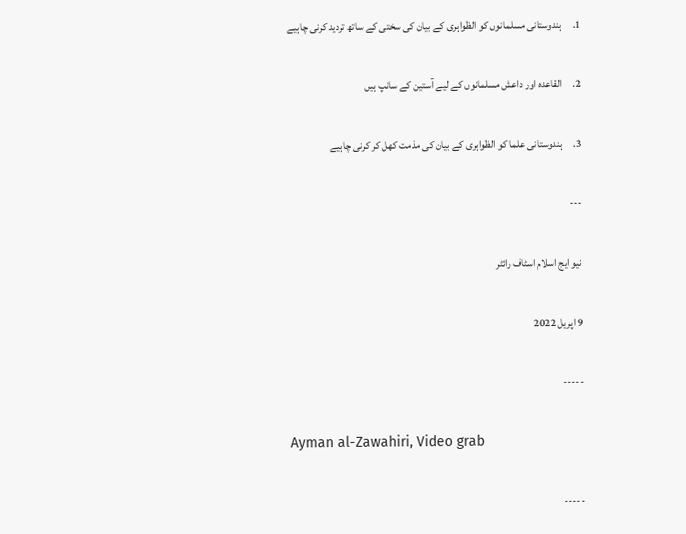1.     ہندوستانی مسلمانوں کو الظواہری کے بیان کی سختی کے ساتھ تردید کرنی چاہیے

2.     القاعدہ اور داعش مسلمانوں کے لیے آستین کے سانپ ہیں

3.     ہندوستانی علما کو الظواہری کے بیان کی مذمت کھل کر کرنی چاہیے

---

نیو ایج اسلام اسٹاف رائٹر

9 اپریل 2022

-----

Ayman al-Zawahiri, Video grab

-----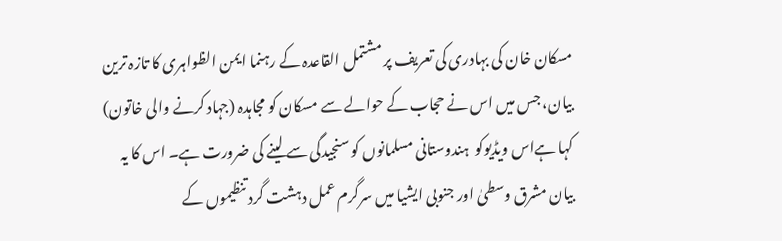مسکان خان کی بہادری کی تعریف پر مشتمل القاعدہ کے رہنما ایمن الظواہری کا تازہ ترین بیان، جس میں اس نے حجاب کے حوالے سے مسکان کو مجاہدہ (جہاد کرنے والی خاتون) کہا ہےاس ویڈیوکو  ہندوستانی مسلمانوں کو سنجیدگی سے لینے کی ضرورت ہے۔ اس کا یہ بیان مشرق وسطیٰ اور جنوبی ایشیا میں سرگرم عمل دہشت گرد تنظیموں کے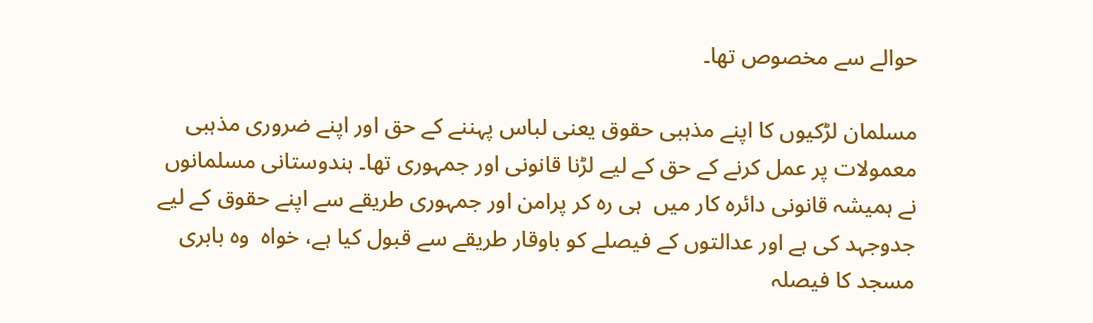حوالے سے مخصوص تھا۔

مسلمان لڑکیوں کا اپنے مذہبی حقوق یعنی لباس پہننے کے حق اور اپنے ضروری مذہبی معمولات پر عمل کرنے کے حق کے لیے لڑنا قانونی اور جمہوری تھا۔ ہندوستانی مسلمانوں نے ہمیشہ قانونی دائرہ کار میں  ہی رہ کر پرامن اور جمہوری طریقے سے اپنے حقوق کے لیے جدوجہد کی ہے اور عدالتوں کے فیصلے کو باوقار طریقے سے قبول کیا ہے، خواہ  وہ بابری مسجد کا فیصلہ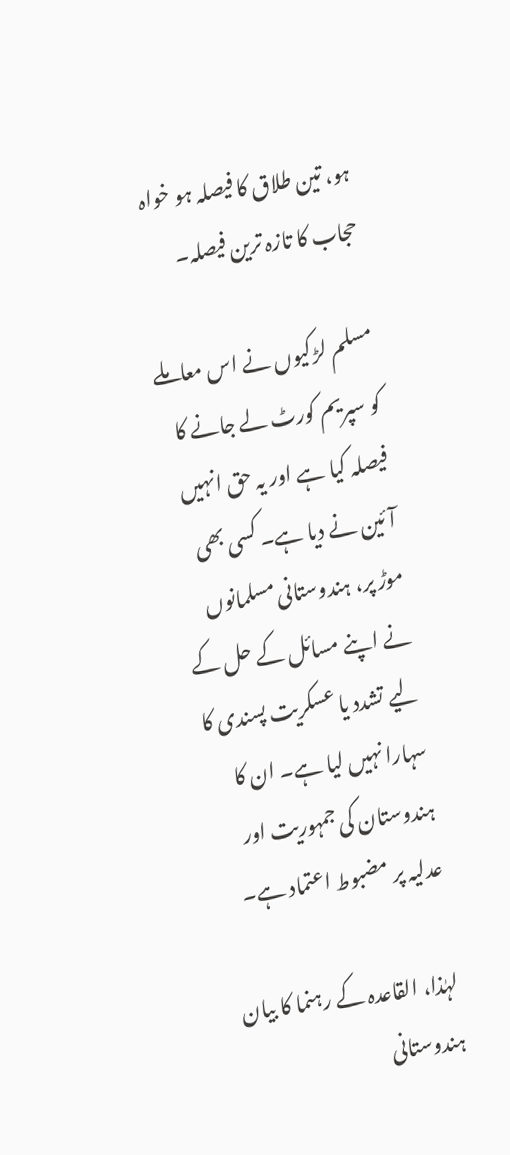ہو، تین طلاق کا فیصلہ ہو خواہ حجاب کا تازہ ترین فیصلہ۔

مسلم لڑکیوں نے اس معاملے کو سپریم کورٹ لے جانے کا فیصلہ کیا ہے اور یہ حق انہیں آئین نے دیا ہے۔ کسی بھی موڑ پر، ہندوستانی مسلمانوں نے اپنے مسائل کے حل کے لیے تشدد یا عسکریت پسندی کا سہارا نہیں لیا ہے۔ ان کا ہندوستان کی جمہوریت اور عدلیہ پر مضبوط اعتماد ہے۔

لہٰذا، القاعدہ کے رہنما کا بیان ہندوستانی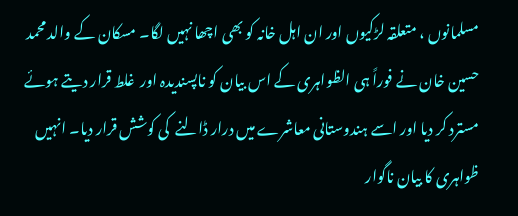مسلمانوں ، متعلقہ لڑکیوں اور ان اہل خانہ کو بھی اچھا نہیں لگا۔ مسکان کے والد محمد حسین خان نے فوراً ہی الظواہری کے اس بیان کو ناپسندیدہ اور  غلط قرار دیتے ہوئے مسترد کر دیا اور اسے ہندوستانی معاشرے میں درار ڈالنے  کی کوشش قرار دیا۔ انہیں ظواہری کا بیان ناگوار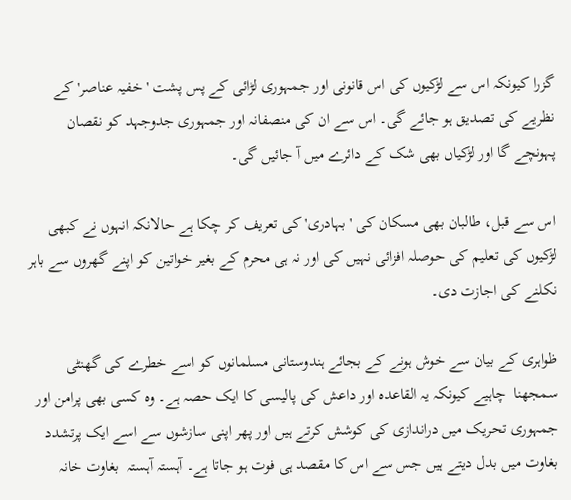گزرا کیونکہ اس سے لڑکیوں کی اس قانونی اور جمہوری لڑائی کے پس پشت 'خفیہ عناصر' کے نظریے کی تصدیق ہو جائے گی۔ اس سے ان کی منصفانہ اور جمہوری جدوجہد کو نقصان پہونچے گا اور لڑکیاں بھی شک کے دائرے میں آ جائیں گی۔

اس سے قبل، طالبان بھی مسکان کی 'بہادری' کی تعریف کر چکا ہے حالانکہ انہوں نے کبھی لڑکیوں کی تعلیم کی حوصلہ افزائی نہیں کی اور نہ ہی محرم کے بغیر خواتین کو اپنے گھروں سے باہر نکلنے کی اجازت دی۔

ظواہری کے بیان سے خوش ہونے کے بجائے ہندوستانی مسلمانوں کو اسے خطرے کی گھنٹی سمجھنا  چاہیے کیونکہ یہ القاعدہ اور داعش کی پالیسی کا ایک حصہ ہے۔ وہ کسی بھی پرامن اور جمہوری تحریک میں دراندازی کی کوشش کرتے ہیں اور پھر اپنی سازشوں سے اسے ایک پرتشدد بغاوت میں بدل دیتے ہیں جس سے اس کا مقصد ہی فوت ہو جاتا ہے۔ آہستہ آہستہ  بغاوت خانہ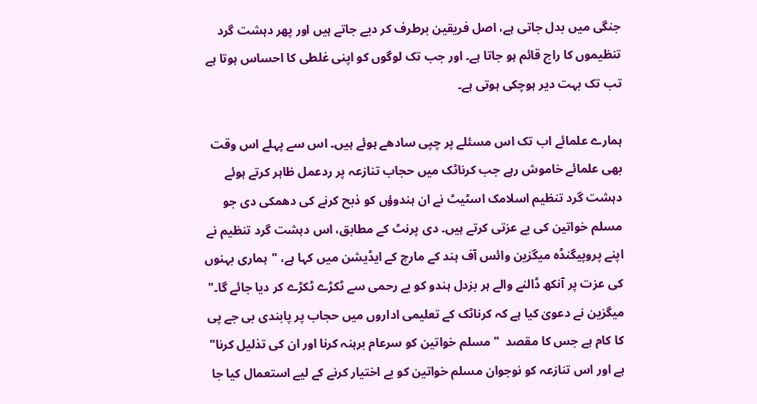جنگی میں بدل جاتی ہے، اصل فریقین برطرف کر دیے جاتے ہیں اور پھر دہشت گرد تنظیموں کا راج قائم ہو جاتا ہے۔ اور جب تک لوگوں کو اپنی غلطی کا احساس ہوتا ہے تب تک بہت دیر ہوچکی ہوتی ہے۔

ہمارے علمائے اب تک اس مسئلے پر چپی سادھے ہوئے ہیں۔ اس سے پہلے اس وقت بھی علمائے خاموش رہے جب کرناٹک میں حجاب تنازعہ پر ردعمل ظاہر کرتے ہوئے دہشت گرد تنظیم اسلامک اسٹیٹ نے ان ہندوؤں کو ذبح کرنے کی دھمکی دی جو مسلم خواتین کی بے عزتی کرتے ہیں۔ دی پرنٹ کے مطابق، اس دہشت گرد تنظیم نے اپنے پروپیگنڈہ میگزین وائس آف ہند کے مارچ کے ایڈیشن میں کہا ہے، "ہماری بہنوں کی عزت پر آنکھ ڈالنے والے ہر بزدل ہندو کو بے رحمی سے ٹکڑے ٹکڑے کر دیا جائے گا۔" میگزین نے دعویٰ کیا ہے کہ کرناٹک کے تعلیمی اداروں میں حجاب پر پابندی بی جے پی کا کام ہے جس کا مقصد  "مسلم خواتین کو سرعام برہنہ کرنا اور ان کی تذلیل کرنا" ہے اور اس تنازعہ کو نوجوان مسلم خواتین کو بے اختیار کرنے کے لیے استعمال کیا جا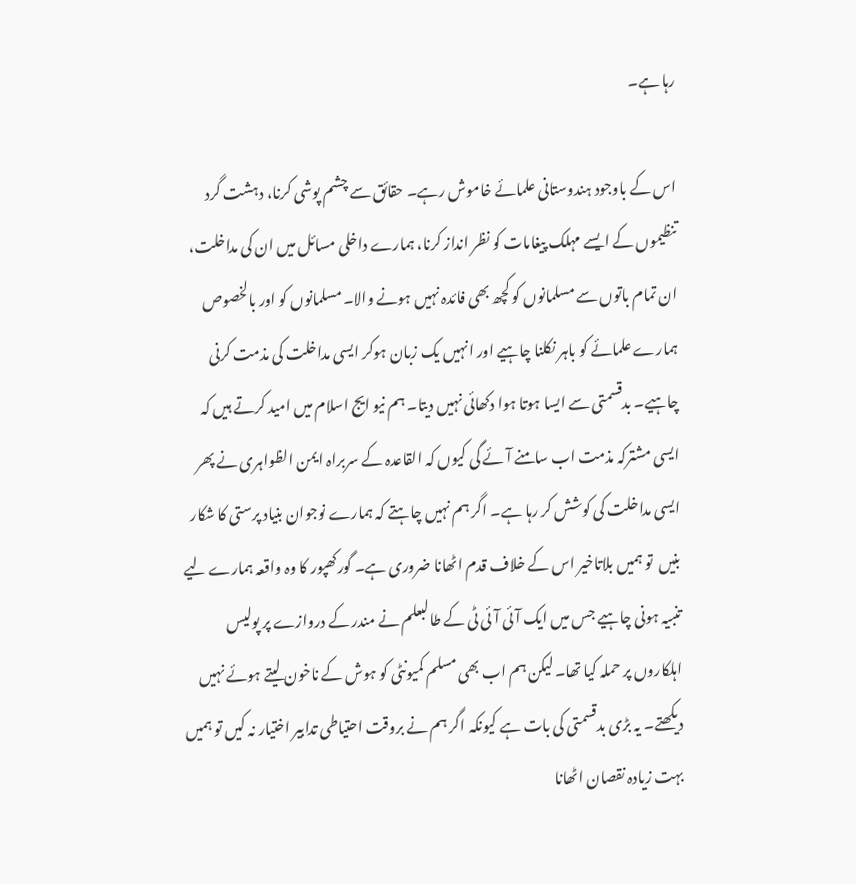رہا ہے۔

اس کے باوجود ہندوستانی علمائے خاموش رہے۔ حقائق سے چشم پوشی کرنا، دہشت گرد تنظیموں کے ایسے مہلک پیغامات کو نظر انداز کرنا، ہمارے داخلی مسائل میں ان کی مداخلت، ان تمام باتوں سے مسلمانوں کو کچھ بھی فائدہ نہیں ہونے والا۔ مسلمانوں کو اور بالخصوص ہمارے علمائے کو باہر نکلنا چاہیے اور انہیں یک زبان ہوکر ایسی مداخلت کی مذمت کرنی چاہیے۔ بدقسمتی سے ایسا ہوتا ہوا دکھائی نہیں دیتا۔ ہم نیو ایج اسلام میں امید کرتے ہیں کہ ایسی مشترکہ مذمت اب سامنے آئے گی کیوں کہ القاعدہ کے سربراہ ایمن الظواہری نے پھر ایسی مداخلت کی کوشش کر رہا ہے۔ اگر ہم نہیں چاہتے کہ ہمارے نوجوان بنیاد پرستی کا شکار بنیں  تو ہمیں بلاتاخیر اس کے خلاف قدم اٹھانا ضروری ہے۔ گورکھپور کا وہ واقعہ ہمارے لیے تنبیہ ہونی چاہیے جس میں ایک آئی آئی ٹی کے طالبعلم نے مندر کے دروازے پر پولیس اہلکاروں پر حملہ کیا تھا۔ لیکن ہم اب بھی مسلم کمیونٹی کو ہوش کے ناخون لیتے ہوئے نہیں دیکھتے۔ یہ بڑی بدقسمتی کی بات ہے کیونکہ اگر ہم نے بروقت احتیاطی تدابیر اختیار نہ کیں تو ہمیں بہت زیادہ نقصان اٹھانا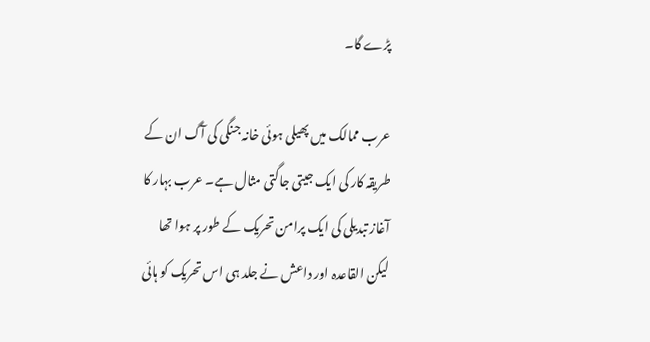پڑے گا۔

عرب ممالک میں پھیلی ہوئی خانہ جنگی کی آگ ان کے طریقہ کار کی ایک جیتی جاگتی مثال ہے۔ عرب بہار کا آغاز تبدیلی کی ایک پرامن تحریک کے طور پر ہوا تھا لیکن القاعدہ اور داعش نے جلد ہی اس تحریک کو ہائی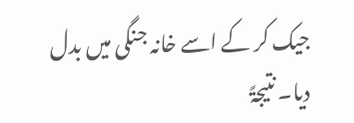جیک کر کے اسے خانہ جنگی میں بدل  دیا۔ نتیجۃً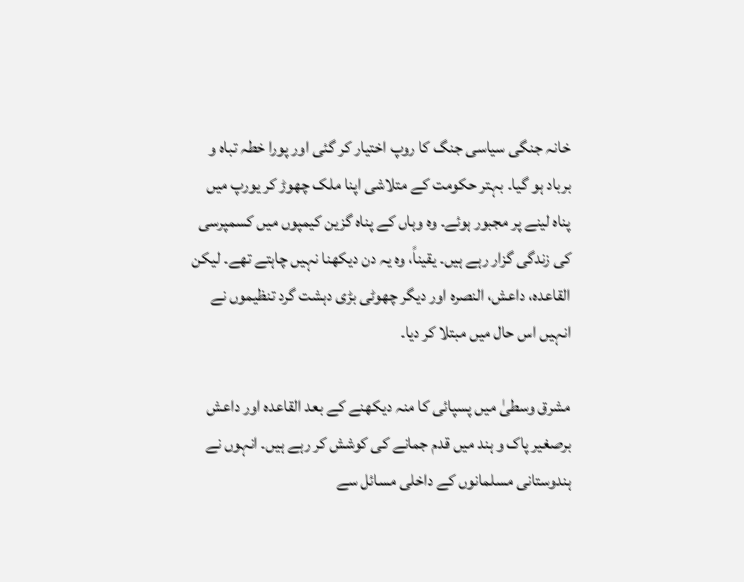خانہ جنگی سیاسی جنگ کا روپ اختیار کر گئی اور پورا خطہ تباہ و برباد ہو گیا۔ بہتر حکومت کے متلاشی اپنا ملک چھوڑ کر یورپ میں پناہ لینے پر مجبور ہوئے۔ وہ وہاں کے پناہ گزین کیمپوں میں کسمپرسی کی زندگی گزار رہے ہیں۔ یقیناً، وہ یہ دن دیکھنا نہیں چاہتے تھے۔ لیکن القاعدہ، داعش، النصرہ اور دیگر چھوٹی بڑی دہشت گرد تنظیموں نے انہیں اس حال میں مبتلا کر دیا۔

مشرق وسطیٰ میں پسپائی کا منہ دیکھنے کے بعد القاعدہ اور داعش برصغیر پاک و ہند میں قدم جمانے کی کوشش کر رہے ہیں۔ انہوں نے ہندوستانی مسلمانوں کے داخلی مسائل سے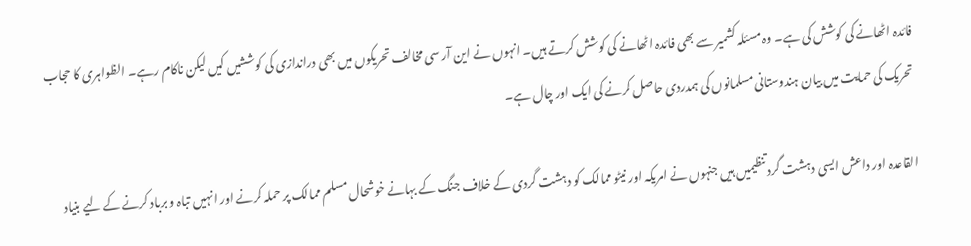فائدہ اٹھانے کی کوشش کی ہے۔ وہ مسئلہ کشمیر سے بھی فائدہ اٹھانے کی کوشش کرتے ہیں۔ انہوں نے این آر سی مخالف تحریکوں میں بھی دراندازی کی کوششیں کیں لیکن ناکام رہے۔ الظواہری کا حجاب تحریک کی حمایت میں بیان ہندوستانی مسلمانوں کی ہمدردی حاصل کرنے کی ایک اور چال ہے۔

القاعدہ اور داعش ایسی دہشت گرد تنظیمیں ہیں جنہوں نے امریکہ اور نیٹو ممالک کو دہشت گردی کے خلاف جنگ کے بہانے خوشحال مسلم ممالک پر حملہ کرنے اور انہیں تباہ و برباد کرنے کے لیے بنیاد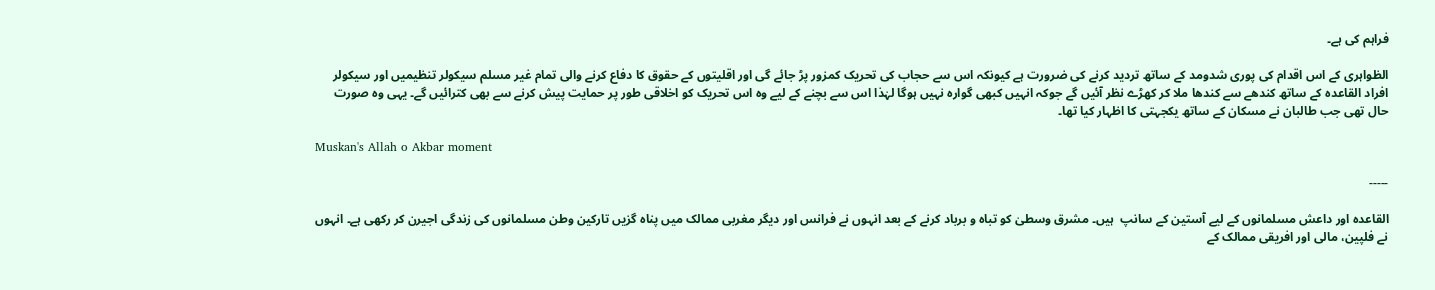فراہم کی ہے۔

الظواہری کے اس اقدام کی پوری شدومد کے ساتھ تردید کرنے کی ضرورت ہے کیونکہ اس سے حجاب کی تحریک کمزور پڑ جائے گی اور اقلیتوں کے حقوق کا دفاع کرنے والی تمام غیر مسلم سیکولر تنظیمیں اور سیکولر افراد القاعدہ کے ساتھ کندھے سے کندھا ملا کر کھڑے نظر آئیں گے جوکہ انہیں کبھی گوارہ نہیں ہوگا لہٰذا اس سے بچنے کے لیے وہ اس تحریک کو اخلاقی طور پر حمایت پیش کرنے سے بھی کترائیں گے۔ یہی وہ صورت حال تھی جب طالبان نے مسکان کے ساتھ یکجہتی کا اظہار کیا تھا۔

Muskan's Allah o Akbar moment

-----

القاعدہ اور داعش مسلمانوں کے لیے آستین کے سانپ  ہیں۔ مشرق وسطیٰ کو تباہ و برباد کرنے کے بعد انہوں نے فرانس اور دیگر مغربی ممالک میں پناہ گزیں تارکین وطن مسلمانوں کی زندگی اجیرن کر رکھی ہے۔ انہوں نے فلپین، مالی اور افریقی ممالک کے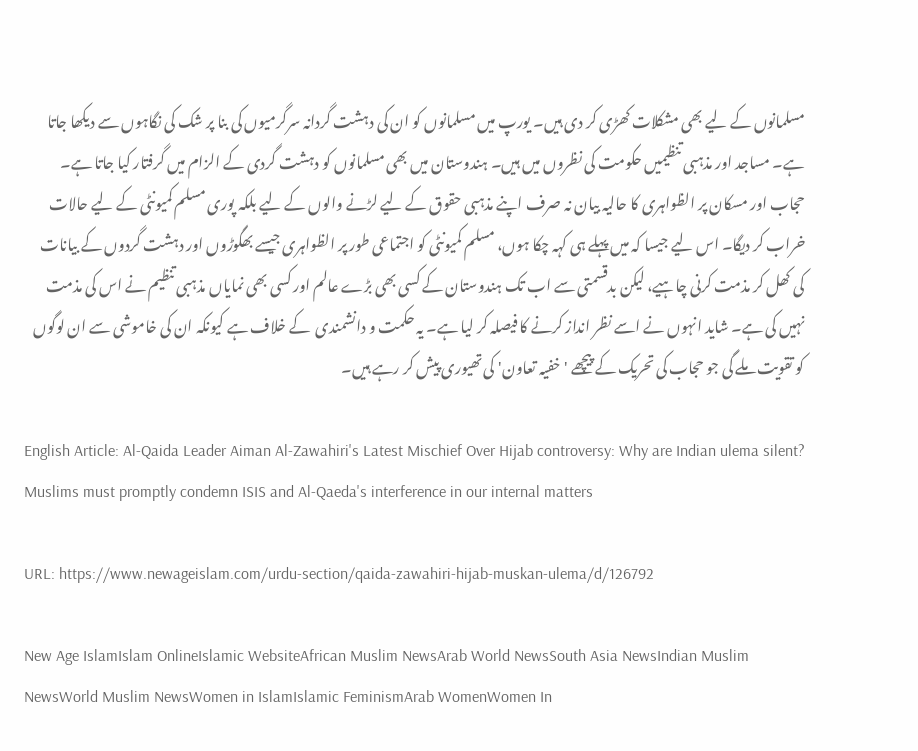مسلمانوں کے لیے بھی مشکلات کھڑی کر دی ہیں۔ یورپ میں مسلمانوں کو ان کی دہشت گردانہ سرگرمیوں کی بنا پر شک کی نگاہوں سے دیکھا جاتا ہے۔ مساجد اور مذہبی تنظیمیں حکومت کی نظروں میں ہیں۔ ہندوستان میں بھی مسلمانوں کو دہشت گردی کے الزام میں گرفتار کیا جاتا ہے۔ حجاب اور مسکان پر الظواہری کا حالیہ بیان نہ صرف اپنے مذہبی حقوق کے لیے لڑنے والوں کے لیے بلکہ پوری مسلم کمیونٹی کے لیے حالات خراب کر دیگا۔ اس لیے جیسا کہ میں پہلے ہی کہہ چکا ہوں، مسلم کمیونٹی کو اجتماعی طور پر الظواہری جیسے بھگوڑوں اور دہشت گردوں کے بیانات کی کھل کر مذمت کرنی چاہیے، لیکن بدقسمتی سے اب تک ہندوستان کے کسی بھی بڑے عالم اور کسی بھی نمایاں مذہبی تنظیم نے اس کی مذمت نہیں کی ہے۔ شاید انہوں نے اسے نظر انداز کرنے کا فیصلہ کر لیا ہے۔ یہ حکمت و دانشمندی  کے خلاف ہے کیونکہ ان کی خاموشی سے ان لوگوں  کو تقویت ملے گی جو حجاب کی تحریک کے پیچھے 'خفیہ تعاون' کی تھیوری پیش کر رہے ہیں۔

English Article: Al-Qaida Leader Aiman Al-Zawahiri's Latest Mischief Over Hijab controversy: Why are Indian ulema silent? Muslims must promptly condemn ISIS and Al-Qaeda's interference in our internal matters

URL: https://www.newageislam.com/urdu-section/qaida-zawahiri-hijab-muskan-ulema/d/126792

New Age IslamIslam OnlineIslamic WebsiteAfrican Muslim NewsArab World NewsSouth Asia NewsIndian Muslim NewsWorld Muslim NewsWomen in IslamIslamic FeminismArab WomenWomen In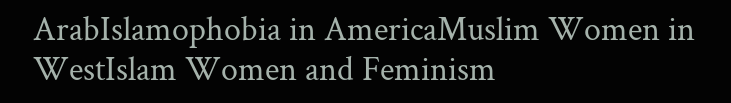ArabIslamophobia in AmericaMuslim Women in WestIslam Women and Feminism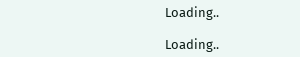Loading..

Loading..